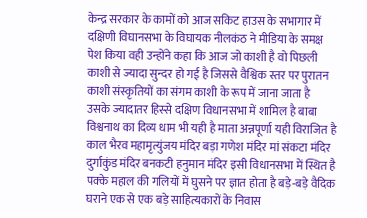केन्द्र सरकार के कामों को आज सकिट हाउस के सभागार में दक्षिणी विघानसभा के विघायक नीलकंठ ने मीडिया के समक्ष पेश किया वही उन्होंने कहा कि आज जो काशी है वो पिछली काशी से ज्यादा सुन्दर हो गई है जिससे वैश्विक स्तर पर पुरातन काशी संस्कृतियों का संगम काशी के रूप में जाना जाता है
उसके ज्यादातर हिस्से दक्षिण विधानसभा में शामिल है बाबा विश्वनाथ का दिव्य धाम भी यही है माता अन्नपूर्णा यही विराजित है काल भैरव महामृत्युंजय मंदिर बड़ा गणेश मंदिर मां संकटा मंदिर दुर्गाकुंड मंदिर बनकटी हनुमान मंदिर इसी विधानसभा में स्थित है पक्के महाल की गलियों में घुसने पर ज्ञात होता है बड़े-बड़े वैदिक घराने एक से एक बड़े साहित्यकारों के निवास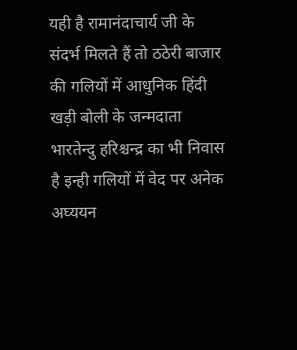यही है रामानंदाचार्य जी के संदर्भ मिलते हैं तो ठठेरी बाजार की गलियों में आधुनिक हिंदी खड़ी बोली के जन्मदाता भारतेन्दु हरिश्चन्द्र का भी निवास है इन्ही गलियों में वेद पर अनेक अघ्ययन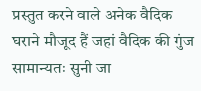प्रस्तुत करने वाले अनेक वैदिक घराने मौजूद हैं जहां वैदिक की गुंज सामान्यतः सुनी जा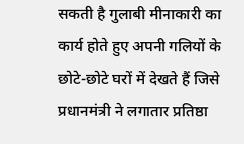सकती है गुलाबी मीनाकारी का कार्य होते हुए अपनी गलियों के छोटे-छोटे घरों में देखते हैं जिसे प्रधानमंत्री ने लगातार प्रतिष्ठा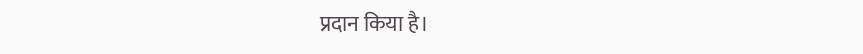प्रदान किया है।